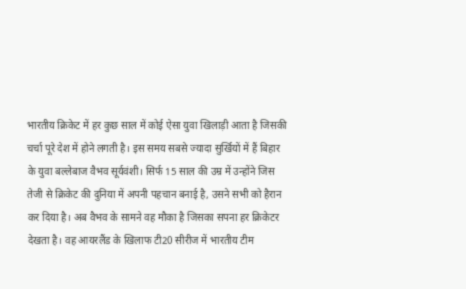भारतीय क्रिकेट में हर कुछ साल में कोई ऐसा युवा खिलाड़ी आता है जिसकी चर्चा पूरे देश में होने लगती है। इस समय सबसे ज्यादा सुर्खियों में हैं बिहार के युवा बल्लेबाज वैभव सूर्यवंशी। सिर्फ 15 साल की उम्र में उन्होंने जिस तेजी से क्रिकेट की दुनिया में अपनी पहचान बनाई है, उसने सभी को हैरान कर दिया है। अब वैभव के सामने वह मौका है जिसका सपना हर क्रिकेटर देखता है। वह आयरलैंड के खिलाफ टी20 सीरीज में भारतीय टीम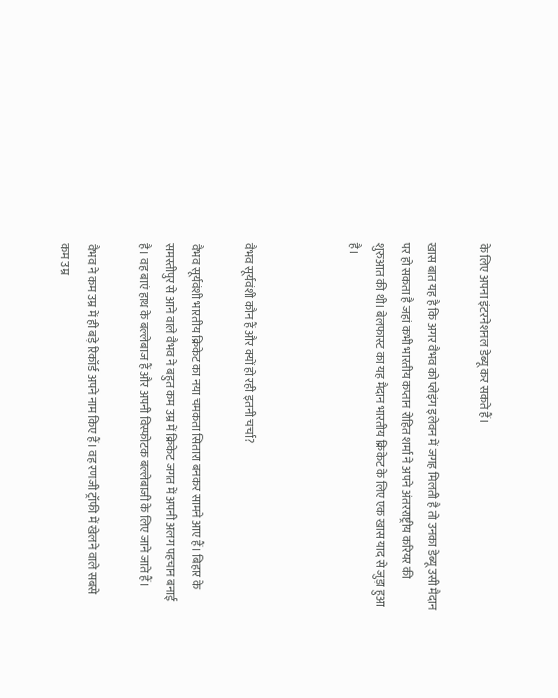के लिए अपना इंटरनेशनल डेब्यू कर सकते हैं।

खास बात यह है कि अगर वैभव को प्लेइंग इलेवन में जगह मिलती है तो उनका डेब्यू उसी मैदान पर हो सकता है जहां कभी भारतीय कप्तान रोहित शर्मा ने अपने अंतरराष्ट्रीय करियर की शुरुआत की थी। बेलफास्ट का यह मैदान भारतीय क्रिकेट के लिए एक खास याद से जुड़ा हुआ है।



वैभव सूर्यवंशी कौन हैं और क्यों हो रही इतनी चर्चा?

वैभव सूर्यवंशी भारतीय क्रिकेट का नया चमकता सितारा बनकर सामने आए हैं। बिहार के समस्तीपुर से आने वाले वैभव ने बहुत कम उम्र में क्रिकेट जगत में अपनी अलग पहचान बनाई है। वह बाएं हाथ के बल्लेबाज हैं और अपनी विस्फोटक बल्लेबाजी के लिए जाने जाते हैं।

वैभव ने कम उम्र में ही बड़े रिकॉर्ड अपने नाम किए हैं। वह रणजी ट्रॉफी में खेलने वाले सबसे कम उम्र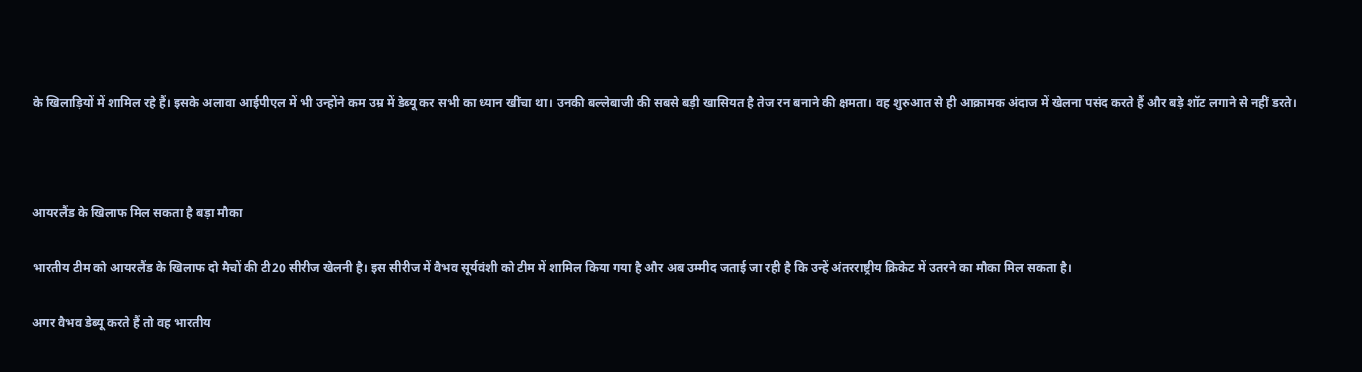के खिलाड़ियों में शामिल रहे हैं। इसके अलावा आईपीएल में भी उन्होंने कम उम्र में डेब्यू कर सभी का ध्यान खींचा था। उनकी बल्लेबाजी की सबसे बड़ी खासियत है तेज रन बनाने की क्षमता। वह शुरुआत से ही आक्रामक अंदाज में खेलना पसंद करते हैं और बड़े शॉट लगाने से नहीं डरते।



आयरलैंड के खिलाफ मिल सकता है बड़ा मौका

भारतीय टीम को आयरलैंड के खिलाफ दो मैचों की टी20 सीरीज खेलनी है। इस सीरीज में वैभव सूर्यवंशी को टीम में शामिल किया गया है और अब उम्मीद जताई जा रही है कि उन्हें अंतरराष्ट्रीय क्रिकेट में उतरने का मौका मिल सकता है।

अगर वैभव डेब्यू करते हैं तो वह भारतीय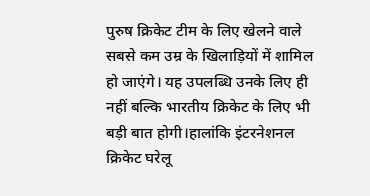पुरुष क्रिकेट टीम के लिए खेलने वाले सबसे कम उम्र के खिलाड़ियों में शामिल हो जाएंगे। यह उपलब्धि उनके लिए ही नहीं बल्कि भारतीय क्रिकेट के लिए भी बड़ी बात होगी।हालांकि इंटरनेशनल क्रिकेट घरेलू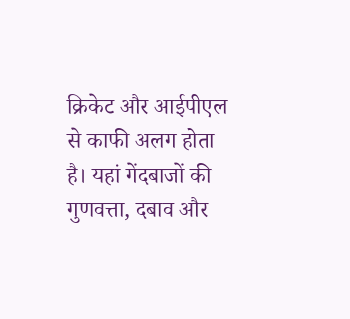क्रिकेट और आईपीएल से काफी अलग होता है। यहां गेंदबाजों की गुणवत्ता, दबाव और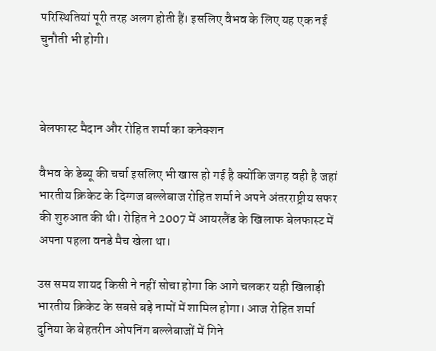परिस्थितियां पूरी तरह अलग होती हैं। इसलिए वैभव के लिए यह एक नई चुनौती भी होगी।



बेलफास्ट मैदान और रोहित शर्मा का कनेक्शन

वैभव के डेब्यू की चर्चा इसलिए भी खास हो गई है क्योंकि जगह वही है जहां भारतीय क्रिकेट के दिग्गज बल्लेबाज रोहित शर्मा ने अपने अंतरराष्ट्रीय सफर की शुरुआत की थी। रोहित ने 2007 में आयरलैंड के खिलाफ बेलफास्ट में अपना पहला वनडे मैच खेला था।

उस समय शायद किसी ने नहीं सोचा होगा कि आगे चलकर यही खिलाड़ी भारतीय क्रिकेट के सबसे बड़े नामों में शामिल होगा। आज रोहित शर्मा दुनिया के बेहतरीन ओपनिंग बल्लेबाजों में गिने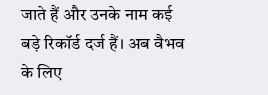जाते हैं और उनके नाम कई बड़े रिकॉर्ड दर्ज हैं। अब वैभव के लिए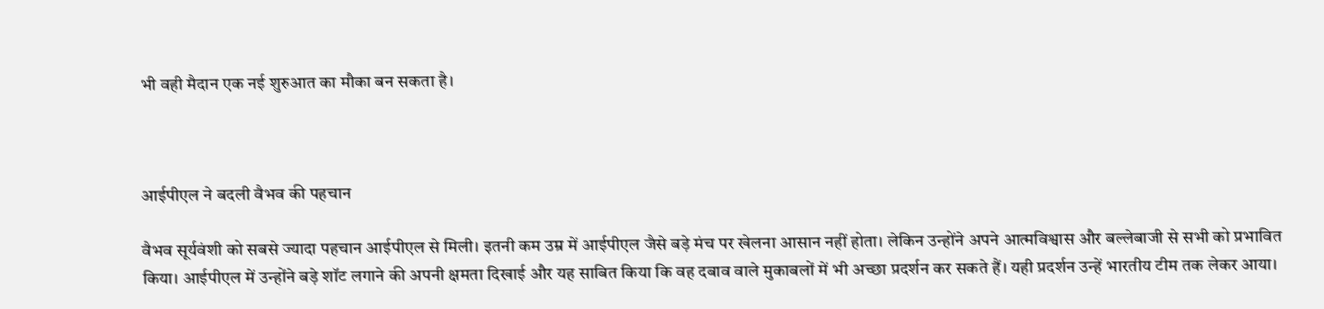भी वही मैदान एक नई शुरुआत का मौका बन सकता है।



आईपीएल ने बदली वैभव की पहचान

वैभव सूर्यवंशी को सबसे ज्यादा पहचान आईपीएल से मिली। इतनी कम उम्र में आईपीएल जैसे बड़े मंच पर खेलना आसान नहीं होता। लेकिन उन्होंने अपने आत्मविश्वास और बल्लेबाजी से सभी को प्रभावित किया। आईपीएल में उन्होंने बड़े शॉट लगाने की अपनी क्षमता दिखाई और यह साबित किया कि वह दबाव वाले मुकाबलों में भी अच्छा प्रदर्शन कर सकते हैं। यही प्रदर्शन उन्हें भारतीय टीम तक लेकर आया।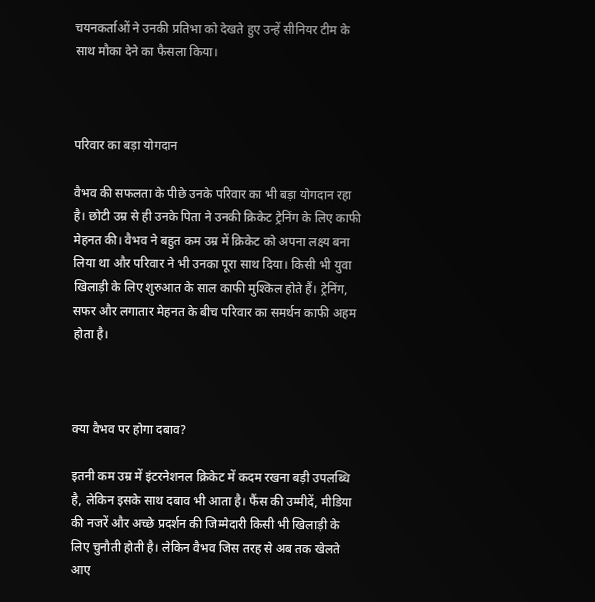चयनकर्ताओं ने उनकी प्रतिभा को देखते हुए उन्हें सीनियर टीम के साथ मौका देने का फैसला किया।



परिवार का बड़ा योगदान

वैभव की सफलता के पीछे उनके परिवार का भी बड़ा योगदान रहा है। छोटी उम्र से ही उनके पिता ने उनकी क्रिकेट ट्रेनिंग के लिए काफी मेहनत की। वैभव ने बहुत कम उम्र में क्रिकेट को अपना लक्ष्य बना लिया था और परिवार ने भी उनका पूरा साथ दिया। किसी भी युवा खिलाड़ी के लिए शुरुआत के साल काफी मुश्किल होते हैं। ट्रेनिंग, सफर और लगातार मेहनत के बीच परिवार का समर्थन काफी अहम होता है।



क्या वैभव पर होगा दबाव?

इतनी कम उम्र में इंटरनेशनल क्रिकेट में कदम रखना बड़ी उपलब्धि है, लेकिन इसके साथ दबाव भी आता है। फैंस की उम्मीदें, मीडिया की नजरें और अच्छे प्रदर्शन की जिम्मेदारी किसी भी खिलाड़ी के लिए चुनौती होती है। लेकिन वैभव जिस तरह से अब तक खेलते आए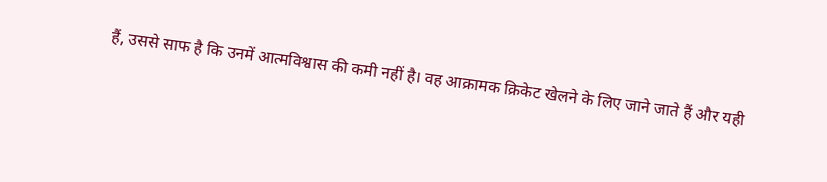हैं, उससे साफ है कि उनमें आत्मविश्वास की कमी नहीं है। वह आक्रामक क्रिकेट खेलने के लिए जाने जाते हैं और यही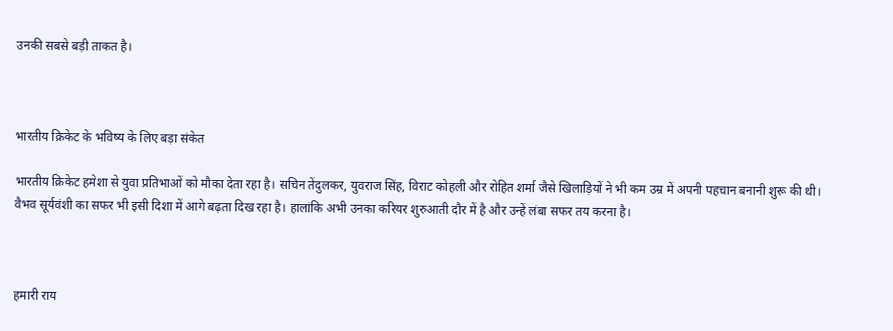उनकी सबसे बड़ी ताकत है।



भारतीय क्रिकेट के भविष्य के लिए बड़ा संकेत

भारतीय क्रिकेट हमेशा से युवा प्रतिभाओं को मौका देता रहा है। सचिन तेंदुलकर, युवराज सिंह, विराट कोहली और रोहित शर्मा जैसे खिलाड़ियों ने भी कम उम्र में अपनी पहचान बनानी शुरू की थी। वैभव सूर्यवंशी का सफर भी इसी दिशा में आगे बढ़ता दिख रहा है। हालांकि अभी उनका करियर शुरुआती दौर में है और उन्हें लंबा सफर तय करना है।



हमारी राय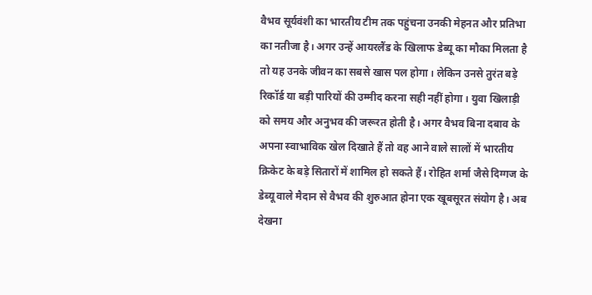वैभव सूर्यवंशी का भारतीय टीम तक पहुंचना उनकी मेहनत और प्रतिभा का नतीजा है। अगर उन्हें आयरलैंड के खिलाफ डेब्यू का मौका मिलता है तो यह उनके जीवन का सबसे खास पल होगा। लेकिन उनसे तुरंत बड़े रिकॉर्ड या बड़ी पारियों की उम्मीद करना सही नहीं होगा। युवा खिलाड़ी को समय और अनुभव की जरूरत होती है। अगर वैभव बिना दबाव के अपना स्वाभाविक खेल दिखाते हैं तो वह आने वाले सालों में भारतीय क्रिकेट के बड़े सितारों में शामिल हो सकते हैं। रोहित शर्मा जैसे दिग्गज के डेब्यू वाले मैदान से वैभव की शुरुआत होना एक खूबसूरत संयोग है। अब देखना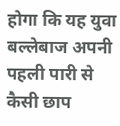होगा कि यह युवा बल्लेबाज अपनी पहली पारी से कैसी छाप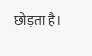छोड़ता है।